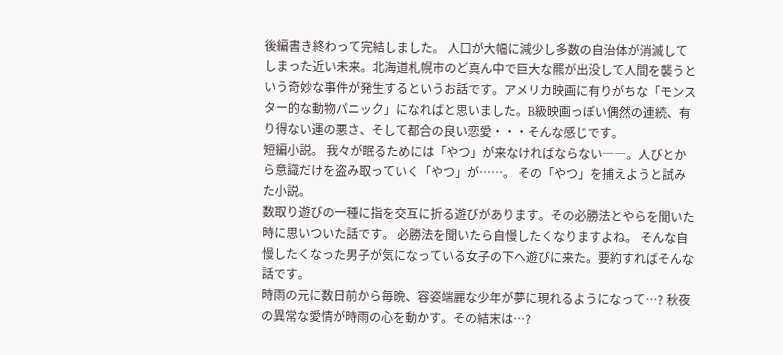後編書き終わって完結しました。 人口が大幅に減少し多数の自治体が消滅してしまった近い未来。北海道札幌市のど真ん中で巨大な羆が出没して人間を襲うという奇妙な事件が発生するというお話です。アメリカ映画に有りがちな「モンスター的な動物パニック」になればと思いました。B級映画っぽい偶然の連続、有り得ない運の悪さ、そして都合の良い恋愛・・・そんな感じです。
短編小説。 我々が眠るためには「やつ」が来なければならない――。人びとから意識だけを盗み取っていく「やつ」が……。 その「やつ」を捕えようと試みた小説。
数取り遊びの一種に指を交互に折る遊びがあります。その必勝法とやらを聞いた時に思いついた話です。 必勝法を聞いたら自慢したくなりますよね。 そんな自慢したくなった男子が気になっている女子の下へ遊びに来た。要約すればそんな話です。
時雨の元に数日前から毎晩、容姿端麗な少年が夢に現れるようになって…? 秋夜の異常な愛情が時雨の心を動かす。その結末は…?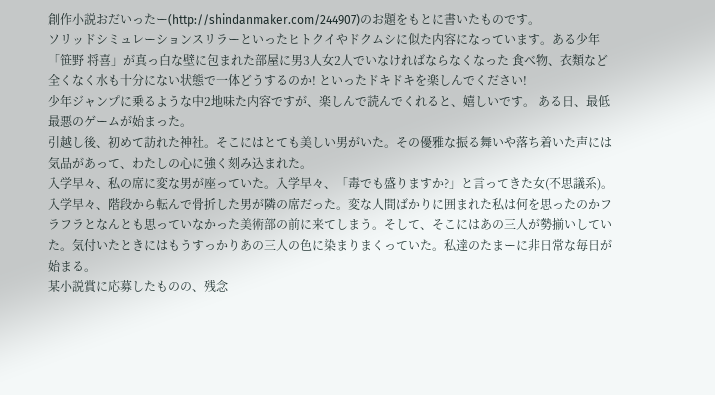創作小説おだいったー(http://shindanmaker.com/244907)のお題をもとに書いたものです。
ソリッドシミュレーションスリラーといったヒトクイやドクムシに似た内容になっています。ある少年「笹野 将喜」が真っ白な壁に包まれた部屋に男3人女2人でいなければならなくなった 食べ物、衣類など全くなく水も十分にない状態で一体どうするのか! といったドキドキを楽しんでください!
少年ジャンプに乗るような中2地味た内容ですが、楽しんで読んでくれると、嬉しいです。 ある日、最低最悪のゲームが始まった。
引越し後、初めて訪れた神社。そこにはとても美しい男がいた。その優雅な振る舞いや落ち着いた声には気品があって、わたしの心に強く刻み込まれた。
入学早々、私の席に変な男が座っていた。入学早々、「毒でも盛りますか?」と言ってきた女(不思議系)。入学早々、階段から転んで骨折した男が隣の席だった。変な人間ばかりに囲まれた私は何を思ったのかフラフラとなんとも思っていなかった美術部の前に来てしまう。そして、そこにはあの三人が勢揃いしていた。気付いたときにはもうすっかりあの三人の色に染まりまくっていた。私達のたまーに非日常な毎日が始まる。
某小説賞に応募したものの、残念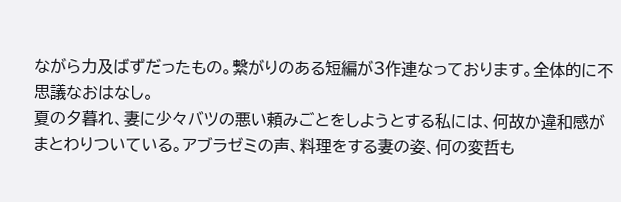ながら力及ばずだったもの。繋がりのある短編が3作連なっております。全体的に不思議なおはなし。
夏の夕暮れ、妻に少々バツの悪い頼みごとをしようとする私には、何故か違和感がまとわりついている。アブラゼミの声、料理をする妻の姿、何の変哲も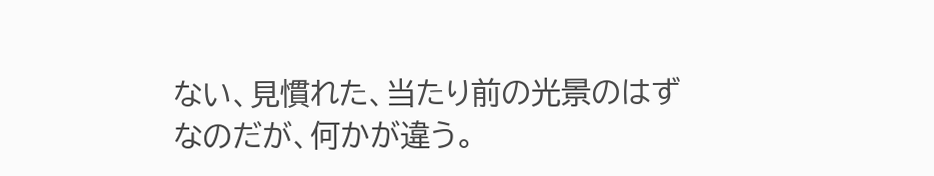ない、見慣れた、当たり前の光景のはずなのだが、何かが違う。